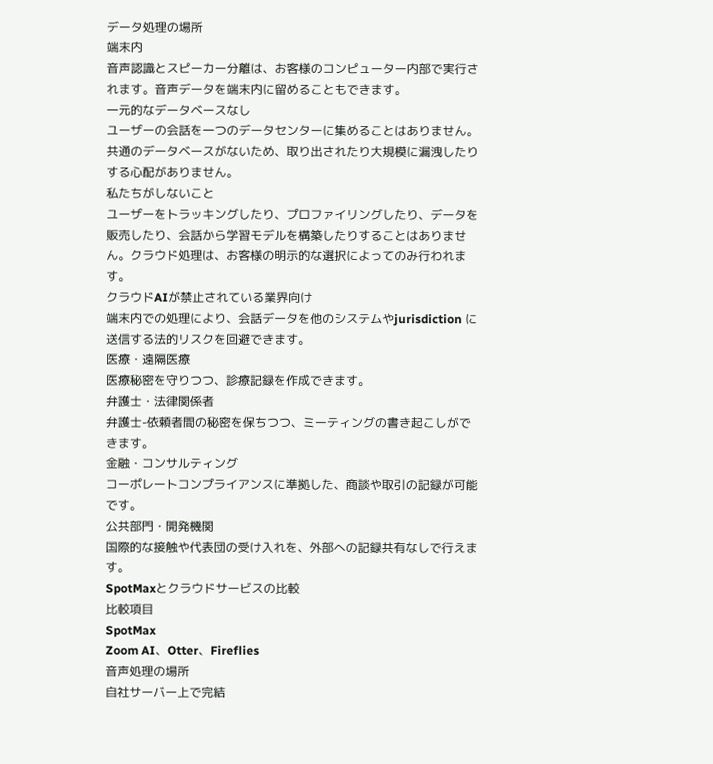データ処理の場所
端末内
音声認識とスピーカー分離は、お客様のコンピューター内部で実行されます。音声データを端末内に留めることもできます。
一元的なデータベースなし
ユーザーの会話を一つのデータセンターに集めることはありません。共通のデータベースがないため、取り出されたり大規模に漏洩したりする心配がありません。
私たちがしないこと
ユーザーをトラッキングしたり、プロファイリングしたり、データを販売したり、会話から学習モデルを構築したりすることはありません。クラウド処理は、お客様の明示的な選択によってのみ行われます。
クラウドAIが禁止されている業界向け
端末内での処理により、会話データを他のシステムやjurisdiction に送信する法的リスクを回避できます。
医療・遠隔医療
医療秘密を守りつつ、診療記録を作成できます。
弁護士・法律関係者
弁護士-依頼者間の秘密を保ちつつ、ミーティングの書き起こしができます。
金融・コンサルティング
コーポレートコンプライアンスに準拠した、商談や取引の記録が可能です。
公共部門・開発機関
国際的な接触や代表団の受け入れを、外部への記録共有なしで行えます。
SpotMaxとクラウドサービスの比較
比較項目
SpotMax
Zoom AI、Otter、Fireflies
音声処理の場所
自社サーバー上で完結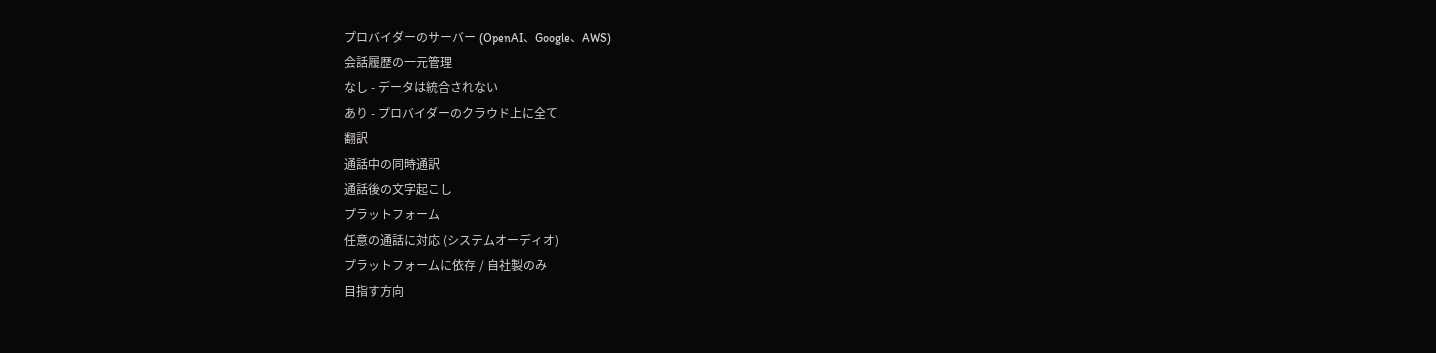プロバイダーのサーバー (OpenAI、Google、AWS)
会話履歴の一元管理
なし - データは統合されない
あり - プロバイダーのクラウド上に全て
翻訳
通話中の同時通訳
通話後の文字起こし
プラットフォーム
任意の通話に対応 (システムオーディオ)
プラットフォームに依存 / 自社製のみ
目指す方向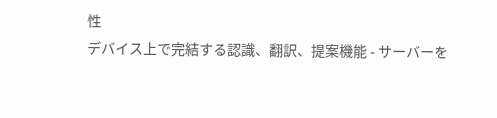性
デバイス上で完結する認識、翻訳、提案機能 - サーバーを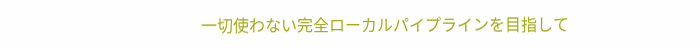一切使わない完全ローカルパイプラインを目指して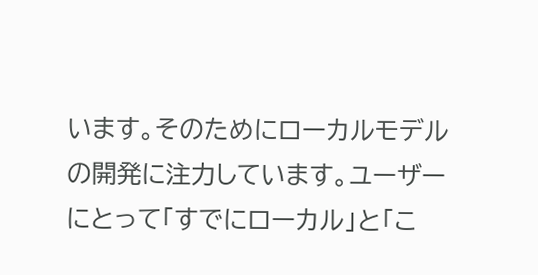います。そのためにローカルモデルの開発に注力しています。ユーザーにとって「すでにローカル」と「こ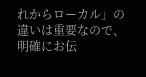れからローカル」の違いは重要なので、明確にお伝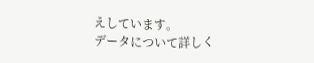えしています。
データについて詳しく